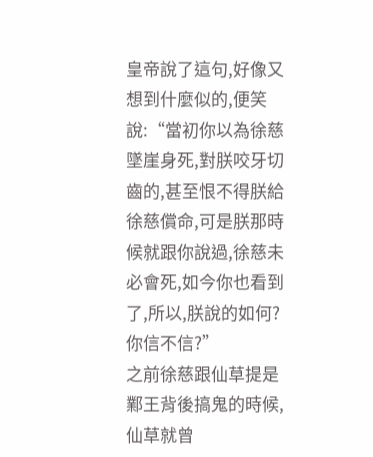皇帝說了這句,好像又想到什麼似的,便笑說:“當初你以為徐慈墜崖身死,對朕咬牙切齒的,甚至恨不得朕給徐慈償命,可是朕那時候就跟你說過,徐慈未必會死,如今你也看到了,所以,朕說的如何?你信不信?”
之前徐慈跟仙草提是鄴王背後搞鬼的時候,仙草就曾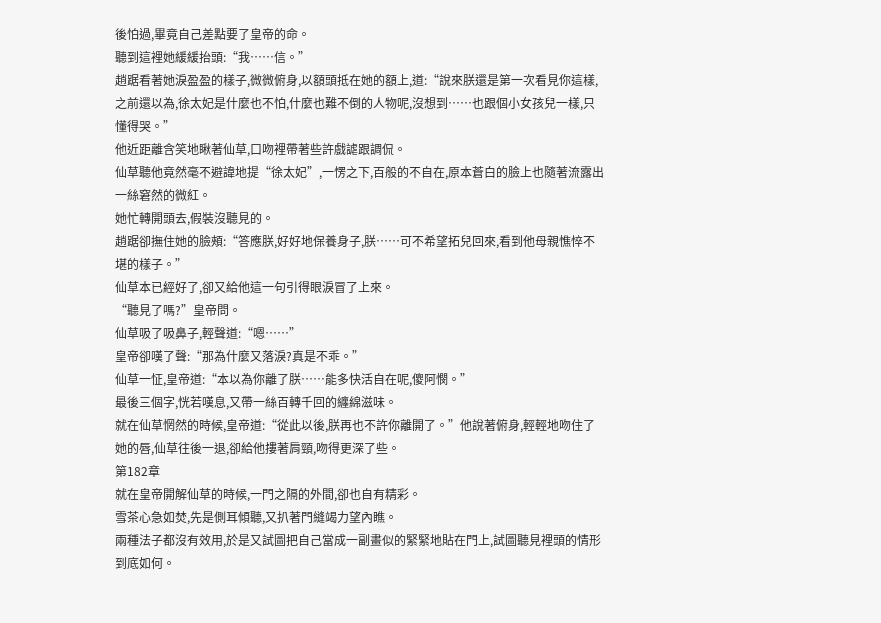後怕過,畢竟自己差點要了皇帝的命。
聽到這裡她緩緩抬頭:“我……信。”
趙踞看著她淚盈盈的樣子,微微俯身,以額頭抵在她的額上,道:“說來朕還是第一次看見你這樣,之前還以為,徐太妃是什麼也不怕,什麼也難不倒的人物呢,沒想到……也跟個小女孩兒一樣,只懂得哭。”
他近距離含笑地瞅著仙草,口吻裡帶著些許戲謔跟調侃。
仙草聽他竟然毫不避諱地提“徐太妃”,一愣之下,百般的不自在,原本蒼白的臉上也隨著流露出一絲窘然的微紅。
她忙轉開頭去,假裝沒聽見的。
趙踞卻撫住她的臉頰:“答應朕,好好地保養身子,朕……可不希望拓兒回來,看到他母親憔悴不堪的樣子。”
仙草本已經好了,卻又給他這一句引得眼淚冒了上來。
“聽見了嗎?”皇帝問。
仙草吸了吸鼻子,輕聲道:“嗯……”
皇帝卻嘆了聲:“那為什麼又落淚?真是不乖。”
仙草一怔,皇帝道:“本以為你離了朕……能多快活自在呢,傻阿憫。”
最後三個字,恍若嘆息,又帶一絲百轉千回的纏綿滋味。
就在仙草惘然的時候,皇帝道:“從此以後,朕再也不許你離開了。”他說著俯身,輕輕地吻住了她的唇,仙草往後一退,卻給他摟著肩頸,吻得更深了些。
第182章
就在皇帝開解仙草的時候,一門之隔的外間,卻也自有精彩。
雪茶心急如焚,先是側耳傾聽,又扒著門縫竭力望內瞧。
兩種法子都沒有效用,於是又試圖把自己當成一副畫似的緊緊地貼在門上,試圖聽見裡頭的情形到底如何。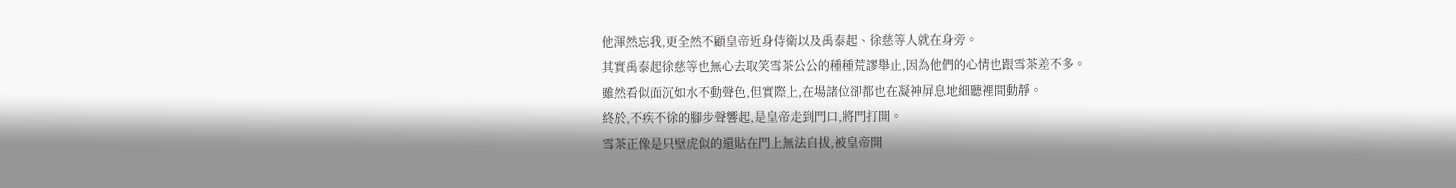他渾然忘我,更全然不顧皇帝近身侍衛以及禹泰起、徐慈等人就在身旁。
其實禹泰起徐慈等也無心去取笑雪茶公公的種種荒謬舉止,因為他們的心情也跟雪茶差不多。
雖然看似面沉如水不動聲色,但實際上,在場諸位卻都也在凝神屏息地細聽裡間動靜。
終於,不疾不徐的腳步聲響起,是皇帝走到門口,將門打開。
雪茶正像是只壁虎似的還貼在門上無法自拔,被皇帝開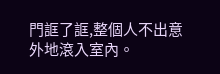門誆了誆,整個人不出意外地滾入室內。